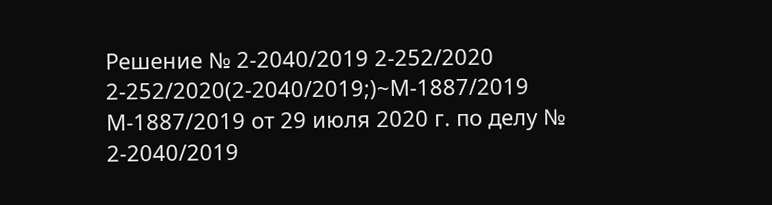Решение № 2-2040/2019 2-252/2020 2-252/2020(2-2040/2019;)~М-1887/2019 М-1887/2019 от 29 июля 2020 г. по делу № 2-2040/2019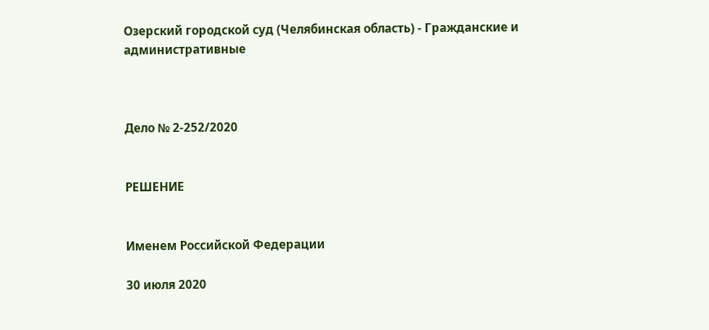Озерский городской суд (Челябинская область) - Гражданские и административные



Дело № 2-252/2020


РЕШЕНИЕ


Именем Российской Федерации

30 июля 2020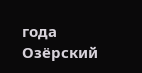года Озёрский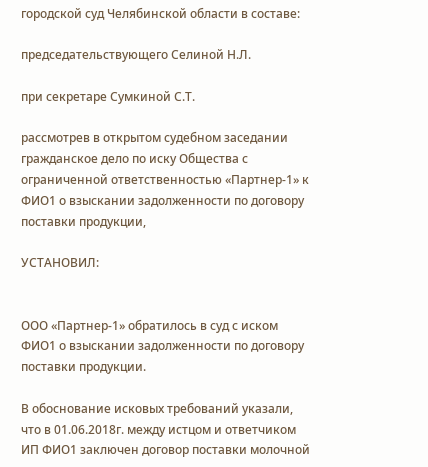городской суд Челябинской области в составе:

председательствующего Селиной Н.Л.

при секретаре Сумкиной С.Т.

рассмотрев в открытом судебном заседании гражданское дело по иску Общества с ограниченной ответственностью «Партнер-1» к ФИО1 о взыскании задолженности по договору поставки продукции,

УСТАНОВИЛ:


ООО «Партнер-1» обратилось в суд с иском ФИО1 о взыскании задолженности по договору поставки продукции.

В обоснование исковых требований указали, что в 01.06.2018г. между истцом и ответчиком ИП ФИО1 заключен договор поставки молочной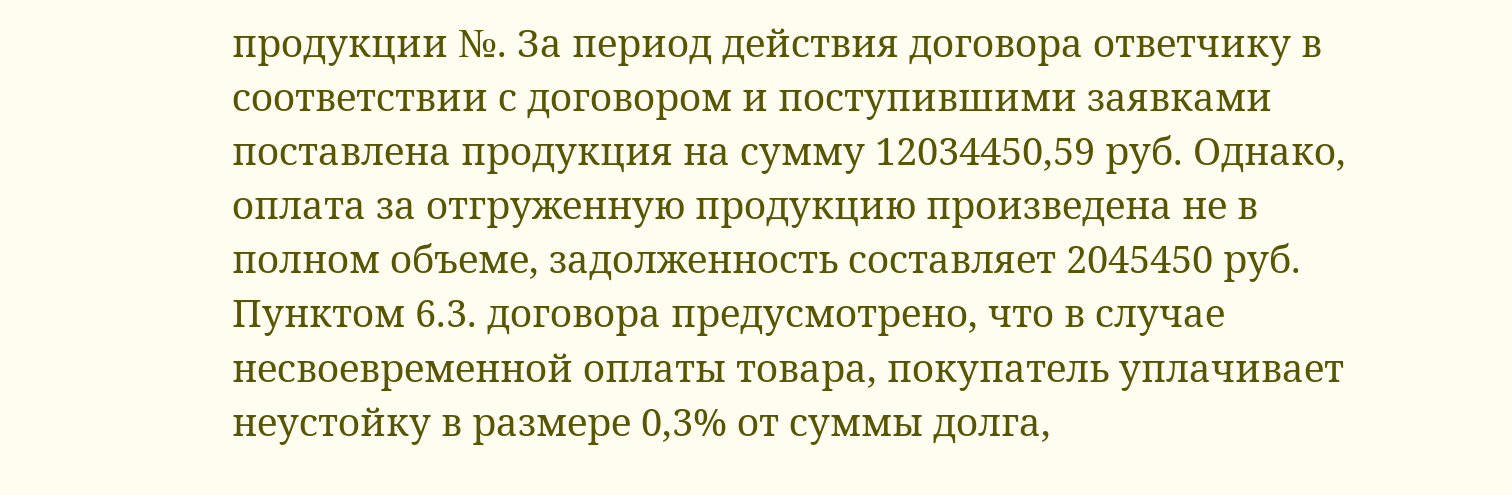продукции №. За период действия договора ответчику в соответствии с договором и поступившими заявками поставлена продукция на сумму 12034450,59 руб. Однако, оплата за отгруженную продукцию произведена не в полном объеме, задолженность составляет 2045450 руб. Пунктом 6.3. договора предусмотрено, что в случае несвоевременной оплаты товара, покупатель уплачивает неустойку в размере 0,3% от суммы долга,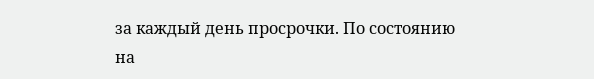за каждый день просрочки. По состоянию на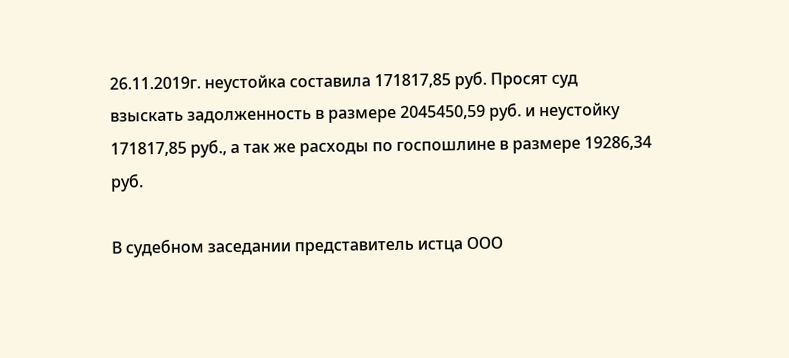26.11.2019г. неустойка составила 171817,85 руб. Просят суд взыскать задолженность в размере 2045450,59 руб. и неустойку 171817,85 руб., а так же расходы по госпошлине в размере 19286,34 руб.

В судебном заседании представитель истца ООО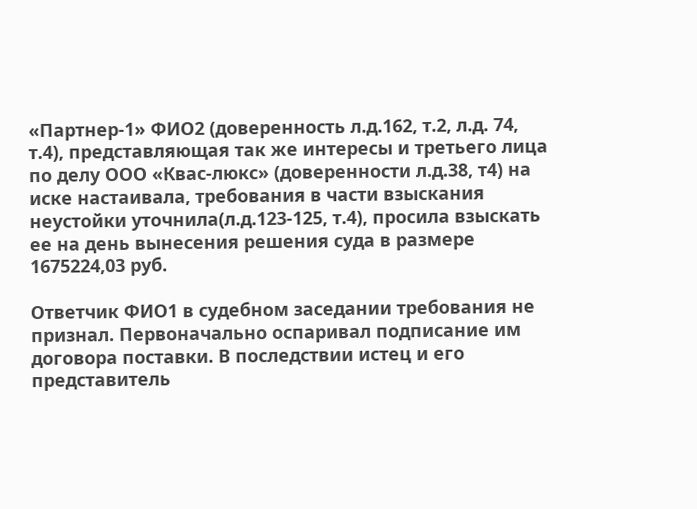«Партнер-1» ФИО2 (доверенность л.д.162, т.2, л.д. 74, т.4), представляющая так же интересы и третьего лица по делу ООО «Квас-люкс» (доверенности л.д.38, т4) на иске настаивала, требования в части взыскания неустойки уточнила(л.д.123-125, т.4), просила взыскать ее на день вынесения решения суда в размере 1675224,03 руб.

Ответчик ФИО1 в судебном заседании требования не признал. Первоначально оспаривал подписание им договора поставки. В последствии истец и его представитель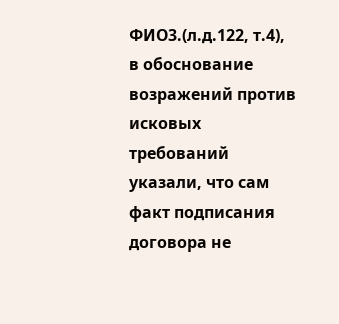ФИО3.(л.д.122, т.4), в обоснование возражений против исковых требований указали, что сам факт подписания договора не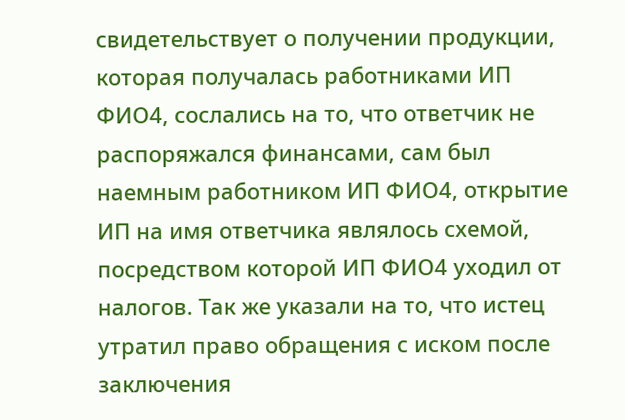свидетельствует о получении продукции, которая получалась работниками ИП ФИО4, сослались на то, что ответчик не распоряжался финансами, сам был наемным работником ИП ФИО4, открытие ИП на имя ответчика являлось схемой, посредством которой ИП ФИО4 уходил от налогов. Так же указали на то, что истец утратил право обращения с иском после заключения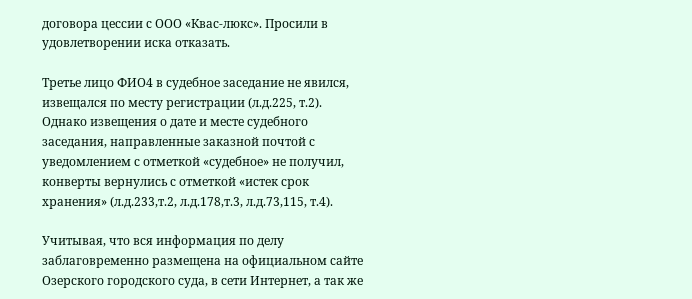договора цессии с ООО «Квас-люкс». Просили в удовлетворении иска отказать.

Третье лицо ФИО4 в судебное заседание не явился, извещался по месту регистрации (л.д.225, т.2). Однако извещения о дате и месте судебного заседания, направленные заказной почтой с уведомлением с отметкой «судебное» не получил, конверты вернулись с отметкой «истек срок хранения» (л.д.233,т.2, л.д.178,т.3, л.д.73,115, т.4).

Учитывая, что вся информация по делу заблаговременно размещена на официальном сайте Озерского городского суда, в сети Интернет, а так же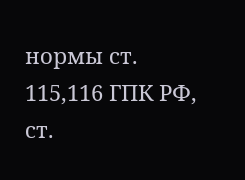нормы ст. 115,116 ГПК РФ, ст.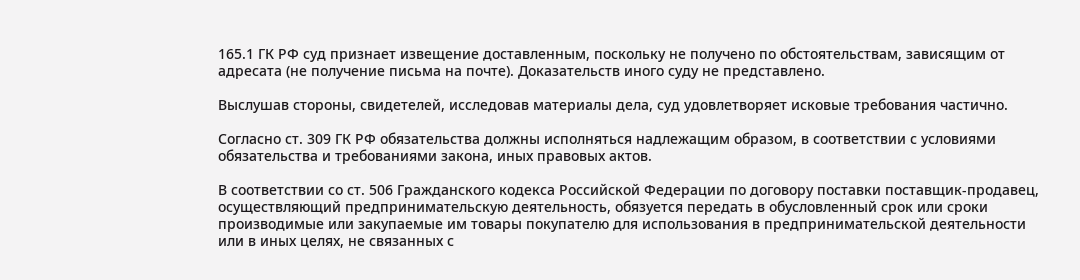165.1 ГК РФ суд признает извещение доставленным, поскольку не получено по обстоятельствам, зависящим от адресата (не получение письма на почте). Доказательств иного суду не представлено.

Выслушав стороны, свидетелей, исследовав материалы дела, суд удовлетворяет исковые требования частично.

Согласно ст. 309 ГК РФ обязательства должны исполняться надлежащим образом, в соответствии с условиями обязательства и требованиями закона, иных правовых актов.

В соответствии со ст. 506 Гражданского кодекса Российской Федерации по договору поставки поставщик-продавец, осуществляющий предпринимательскую деятельность, обязуется передать в обусловленный срок или сроки производимые или закупаемые им товары покупателю для использования в предпринимательской деятельности или в иных целях, не связанных с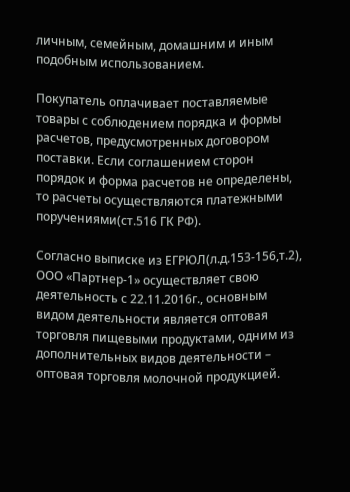личным, семейным, домашним и иным подобным использованием.

Покупатель оплачивает поставляемые товары с соблюдением порядка и формы расчетов, предусмотренных договором поставки. Если соглашением сторон порядок и форма расчетов не определены, то расчеты осуществляются платежными поручениями(ст.516 ГК РФ).

Согласно выписке из ЕГРЮЛ(л.д.153-156,т.2), ООО «Партнер-1» осуществляет свою деятельность с 22.11.2016г., основным видом деятельности является оптовая торговля пищевыми продуктами, одним из дополнительных видов деятельности – оптовая торговля молочной продукцией.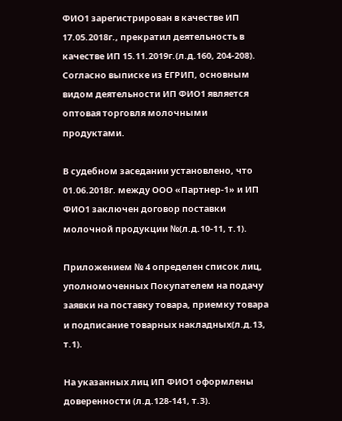ФИО1 зарегистрирован в качестве ИП 17.05.2018г., прекратил деятельность в качестве ИП 15.11.2019г.(л.д.160, 204-208). Согласно выписке из ЕГРИП, основным видом деятельности ИП ФИО1 является оптовая торговля молочными продуктами.

В судебном заседании установлено, что 01.06.2018г. между ООО «Партнер-1» и ИП ФИО1 заключен договор поставки молочной продукции №(л.д.10-11, т.1).

Приложением № 4 определен список лиц, уполномоченных Покупателем на подачу заявки на поставку товара, приемку товара и подписание товарных накладных(л.д.13, т.1).

На указанных лиц ИП ФИО1 оформлены доверенности (л.д.128-141, т.3).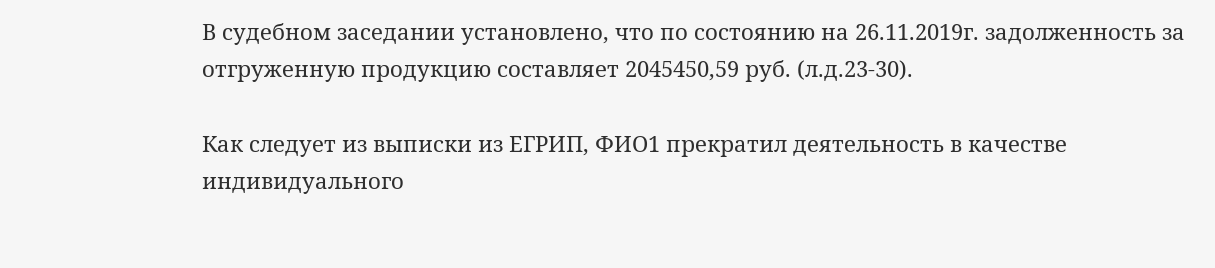В судебном заседании установлено, что по состоянию на 26.11.2019г. задолженность за отгруженную продукцию составляет 2045450,59 руб. (л.д.23-30).

Как следует из выписки из ЕГРИП, ФИО1 прекратил деятельность в качестве индивидуального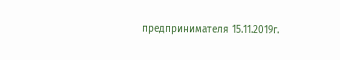предпринимателя 15.11.2019г.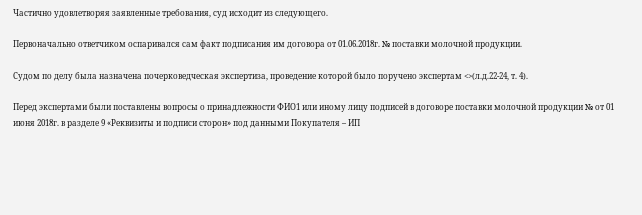Частично удовлетворяя заявленные требования, суд исходит из следующего.

Первоначально ответчиком оспаривался сам факт подписания им договора от 01.06.2018г. № поставки молочной продукции.

Судом по делу была назначена почерковедческая экспертиза, проведение которой было поручено экспертам <>(л.д.22-24, т. 4).

Перед экспертами были поставлены вопросы о принадлежности ФИО1 или иному лицу подписей в договоре поставки молочной продукции № от 01 июня 2018г. в разделе 9 «Реквизиты и подписи сторон» под данными Покупателя – ИП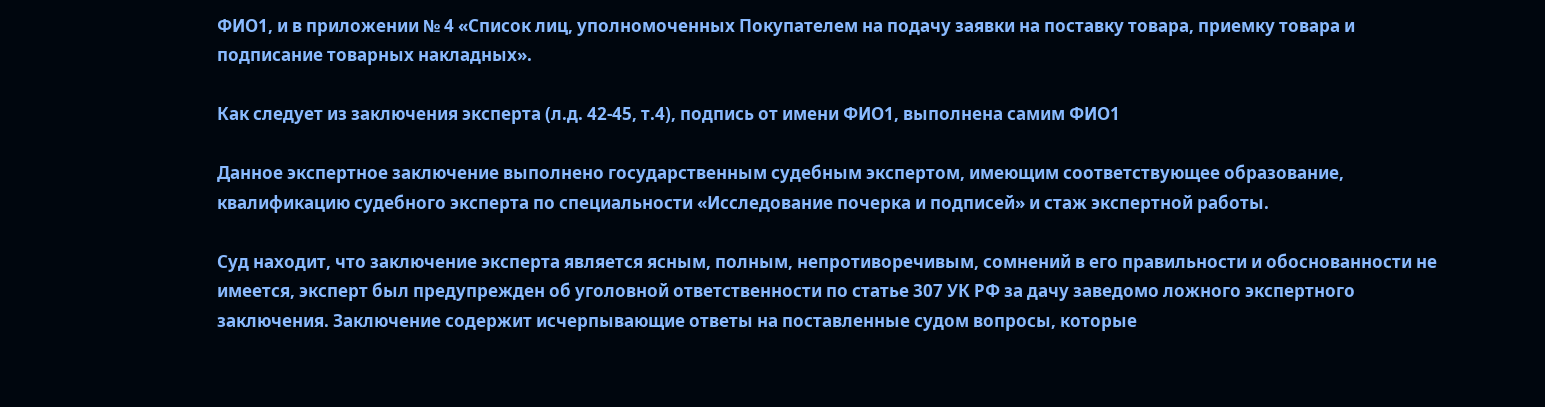ФИО1, и в приложении № 4 «Список лиц, уполномоченных Покупателем на подачу заявки на поставку товара, приемку товара и подписание товарных накладных».

Как следует из заключения эксперта (л.д. 42-45, т.4), подпись от имени ФИО1, выполнена самим ФИО1

Данное экспертное заключение выполнено государственным судебным экспертом, имеющим соответствующее образование, квалификацию судебного эксперта по специальности «Исследование почерка и подписей» и стаж экспертной работы.

Суд находит, что заключение эксперта является ясным, полным, непротиворечивым, сомнений в его правильности и обоснованности не имеется, эксперт был предупрежден об уголовной ответственности по статье 307 УК РФ за дачу заведомо ложного экспертного заключения. Заключение содержит исчерпывающие ответы на поставленные судом вопросы, которые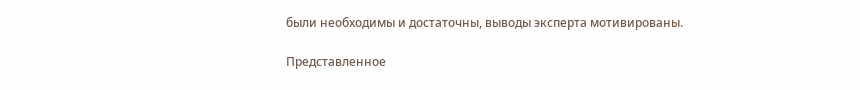были необходимы и достаточны, выводы эксперта мотивированы.

Представленное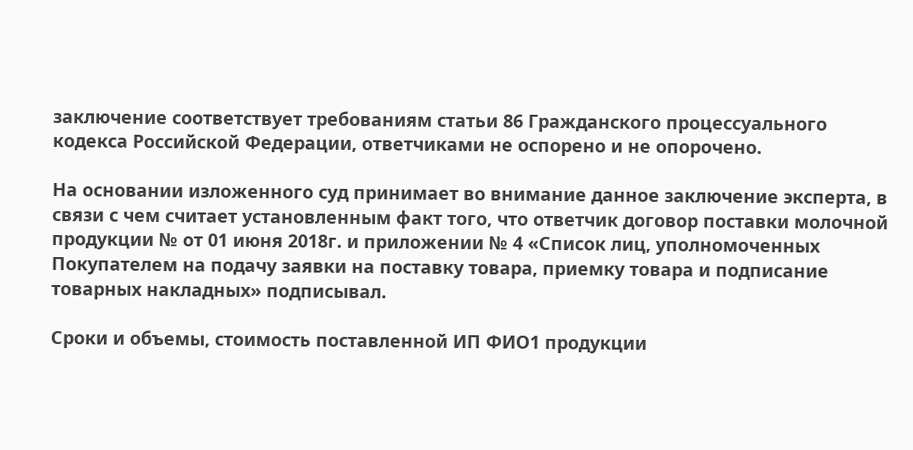заключение соответствует требованиям статьи 86 Гражданского процессуального кодекса Российской Федерации, ответчиками не оспорено и не опорочено.

На основании изложенного суд принимает во внимание данное заключение эксперта, в связи с чем считает установленным факт того, что ответчик договор поставки молочной продукции № от 01 июня 2018г. и приложении № 4 «Список лиц, уполномоченных Покупателем на подачу заявки на поставку товара, приемку товара и подписание товарных накладных» подписывал.

Сроки и объемы, стоимость поставленной ИП ФИО1 продукции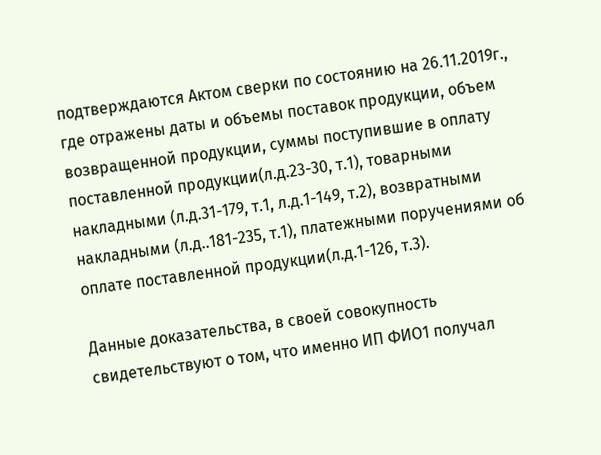подтверждаются Актом сверки по состоянию на 26.11.2019г., где отражены даты и объемы поставок продукции, объем возвращенной продукции, суммы поступившие в оплату поставленной продукции(л.д.23-30, т.1), товарными накладными (л.д.31-179, т.1, л.д.1-149, т.2), возвратными накладными (л.д..181-235, т.1), платежными поручениями об оплате поставленной продукции(л.д.1-126, т.3).

Данные доказательства, в своей совокупность свидетельствуют о том, что именно ИП ФИО1 получал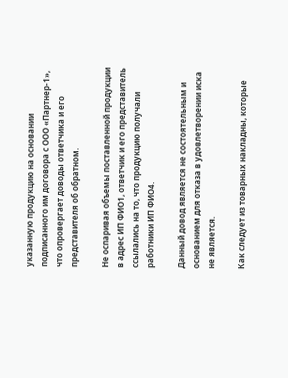указанную продукцию на основании подписанного им договора с ООО «Партнер-1», что опровергает доводы ответчика и его представителя об обратном.

Не оспаривая объемы поставленной продукции в адрес ИП ФИО1, ответчик и его представитель ссылались на то, что продукцию получали работники ИП ФИО4.

Данный довод является не состоятельным и основанием для отказа в удовлетворении иска не является.

Как следует из товарных накладны, которые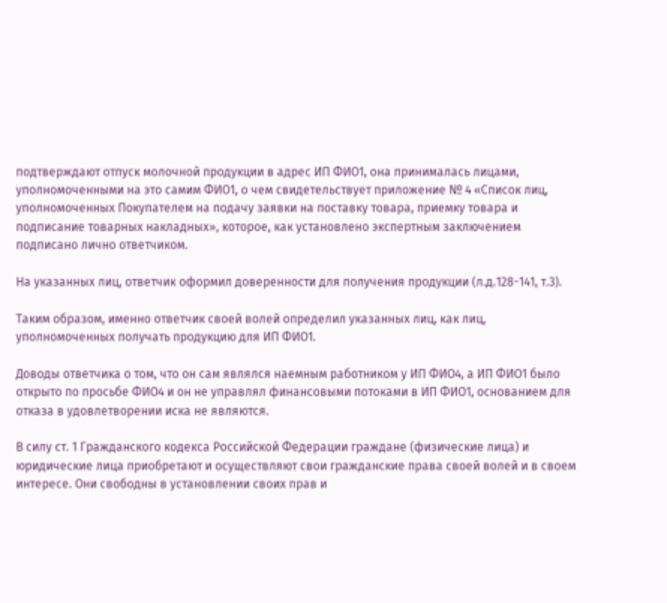подтверждают отпуск молочной продукции в адрес ИП ФИО1, она принималась лицами, уполномоченными на это самим ФИО1, о чем свидетельствует приложение № 4 «Список лиц, уполномоченных Покупателем на подачу заявки на поставку товара, приемку товара и подписание товарных накладных», которое, как установлено экспертным заключением подписано лично ответчиком.

На указанных лиц, ответчик оформил доверенности для получения продукции (л.д.128-141, т.3).

Таким образом, именно ответчик своей волей определил указанных лиц, как лиц, уполномоченных получать продукцию для ИП ФИО1.

Доводы ответчика о том, что он сам являлся наемным работником у ИП ФИО4, а ИП ФИО1 было открыто по просьбе ФИО4 и он не управлял финансовыми потоками в ИП ФИО1, основанием для отказа в удовлетворении иска не являются.

В силу ст. 1 Гражданского кодекса Российской Федерации граждане (физические лица) и юридические лица приобретают и осуществляют свои гражданские права своей волей и в своем интересе. Они свободны в установлении своих прав и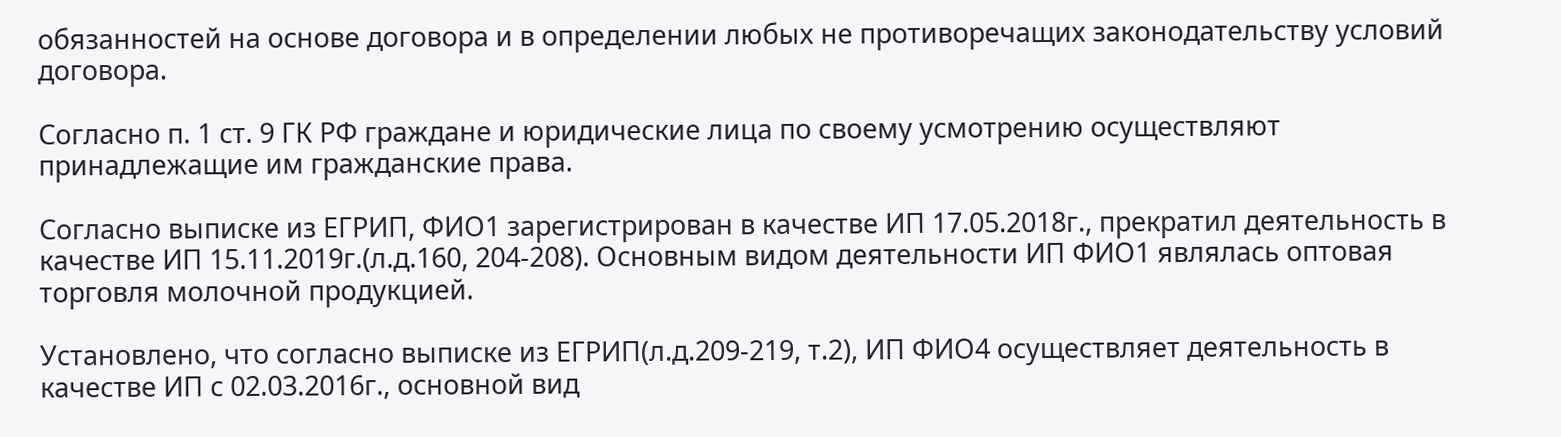обязанностей на основе договора и в определении любых не противоречащих законодательству условий договора.

Согласно п. 1 ст. 9 ГК РФ граждане и юридические лица по своему усмотрению осуществляют принадлежащие им гражданские права.

Согласно выписке из ЕГРИП, ФИО1 зарегистрирован в качестве ИП 17.05.2018г., прекратил деятельность в качестве ИП 15.11.2019г.(л.д.160, 204-208). Основным видом деятельности ИП ФИО1 являлась оптовая торговля молочной продукцией.

Установлено, что согласно выписке из ЕГРИП(л.д.209-219, т.2), ИП ФИО4 осуществляет деятельность в качестве ИП с 02.03.2016г., основной вид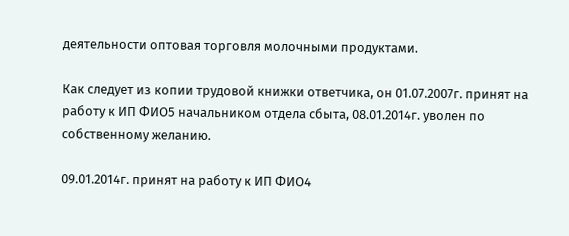деятельности оптовая торговля молочными продуктами.

Как следует из копии трудовой книжки ответчика, он 01.07.2007г. принят на работу к ИП ФИО5 начальником отдела сбыта, 08.01.2014г. уволен по собственному желанию.

09.01.2014г. принят на работу к ИП ФИО4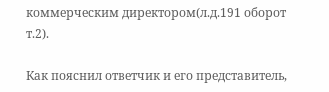коммерческим директором(л.д.191 оборот т.2).

Как пояснил ответчик и его представитель,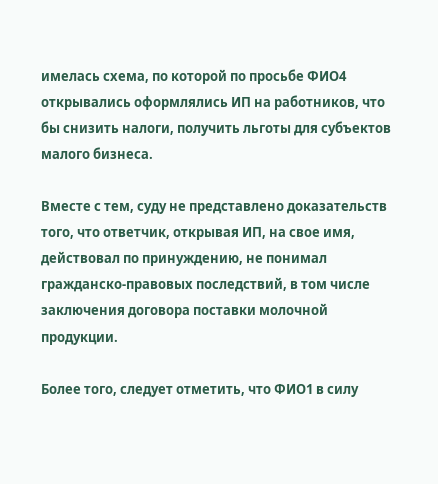имелась схема, по которой по просьбе ФИО4 открывались оформлялись ИП на работников, что бы снизить налоги, получить льготы для субъектов малого бизнеса.

Вместе с тем, суду не представлено доказательств того, что ответчик, открывая ИП, на свое имя, действовал по принуждению, не понимал гражданско-правовых последствий, в том числе заключения договора поставки молочной продукции.

Более того, следует отметить, что ФИО1 в силу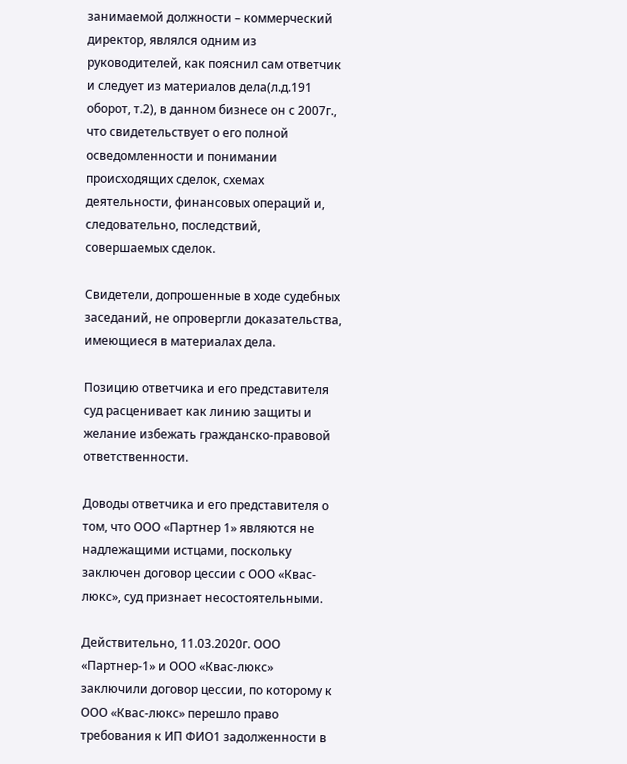занимаемой должности – коммерческий директор, являлся одним из руководителей, как пояснил сам ответчик и следует из материалов дела(л.д.191 оборот, т.2), в данном бизнесе он с 2007г., что свидетельствует о его полной осведомленности и понимании происходящих сделок, схемах деятельности, финансовых операций и, следовательно, последствий, совершаемых сделок.

Свидетели, допрошенные в ходе судебных заседаний, не опровергли доказательства, имеющиеся в материалах дела.

Позицию ответчика и его представителя суд расценивает как линию защиты и желание избежать гражданско-правовой ответственности.

Доводы ответчика и его представителя о том, что ООО «Партнер 1» являются не надлежащими истцами, поскольку заключен договор цессии с ООО «Квас-люкс», суд признает несостоятельными.

Действительно, 11.03.2020г. ООО «Партнер-1» и ООО «Квас-люкс» заключили договор цессии, по которому к ООО «Квас-люкс» перешло право требования к ИП ФИО1 задолженности в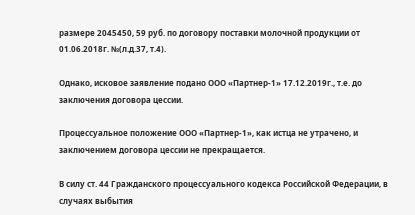размере 2045450, 59 руб. по договору поставки молочной продукции от 01.06.2018г. №(л.д.37, т.4).

Однако, исковое заявление подано ООО «Партнер-1» 17.12.2019г., т.е. до заключения договора цессии.

Процессуальное положение ООО «Партнер-1», как истца не утрачено, и заключением договора цессии не прекращается.

В силу ст. 44 Гражданского процессуального кодекса Российской Федерации, в случаях выбытия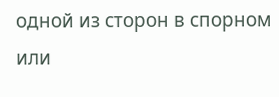одной из сторон в спорном или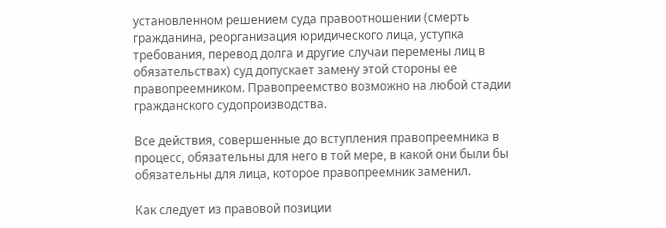установленном решением суда правоотношении (смерть гражданина, реорганизация юридического лица, уступка требования, перевод долга и другие случаи перемены лиц в обязательствах) суд допускает замену этой стороны ее правопреемником. Правопреемство возможно на любой стадии гражданского судопроизводства.

Все действия, совершенные до вступления правопреемника в процесс, обязательны для него в той мере, в какой они были бы обязательны для лица, которое правопреемник заменил.

Как следует из правовой позиции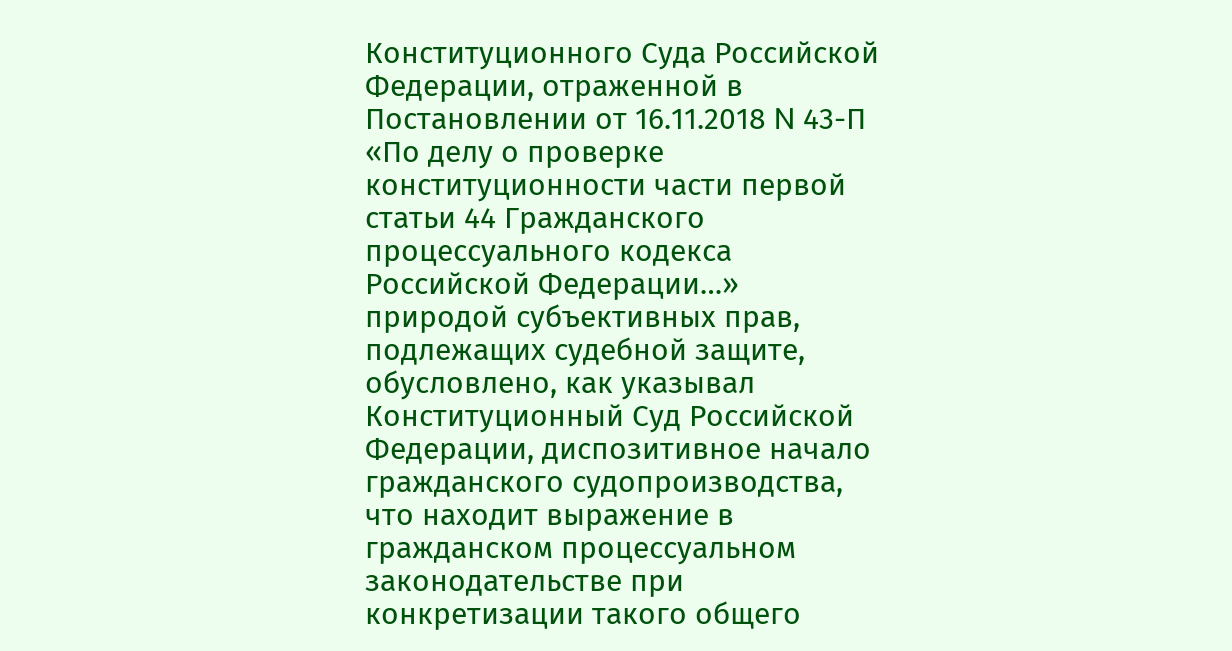Конституционного Суда Российской Федерации, отраженной в Постановлении от 16.11.2018 N 43-П «По делу о проверке конституционности части первой статьи 44 Гражданского процессуального кодекса Российской Федерации…» природой субъективных прав, подлежащих судебной защите, обусловлено, как указывал Конституционный Суд Российской Федерации, диспозитивное начало гражданского судопроизводства, что находит выражение в гражданском процессуальном законодательстве при конкретизации такого общего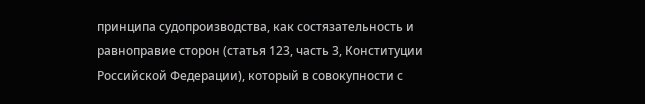принципа судопроизводства, как состязательность и равноправие сторон (статья 123, часть 3, Конституции Российской Федерации), который в совокупности с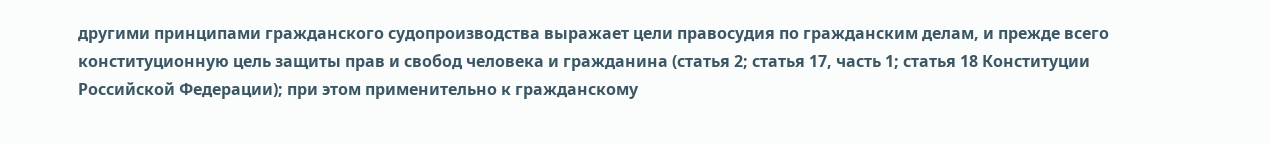другими принципами гражданского судопроизводства выражает цели правосудия по гражданским делам, и прежде всего конституционную цель защиты прав и свобод человека и гражданина (статья 2; статья 17, часть 1; статья 18 Конституции Российской Федерации); при этом применительно к гражданскому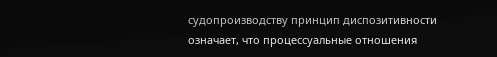судопроизводству принцип диспозитивности означает, что процессуальные отношения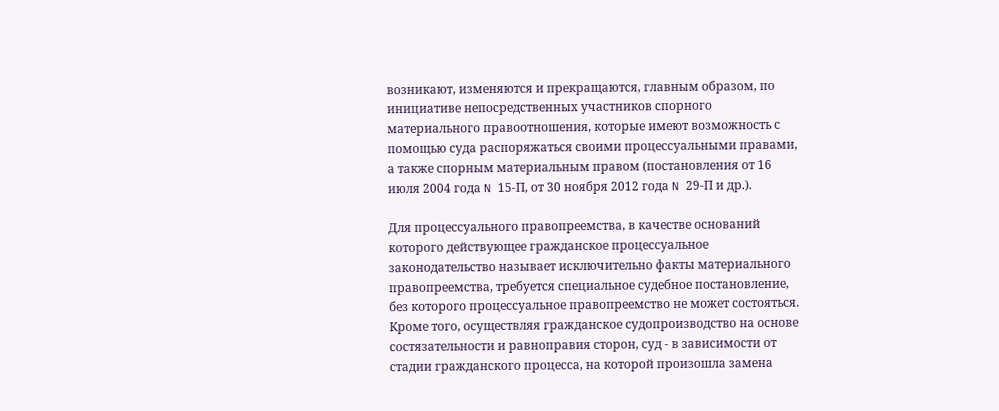возникают, изменяются и прекращаются, главным образом, по инициативе непосредственных участников спорного материального правоотношения, которые имеют возможность с помощью суда распоряжаться своими процессуальными правами, а также спорным материальным правом (постановления от 16 июля 2004 года N 15-П, от 30 ноября 2012 года N 29-П и др.).

Для процессуального правопреемства, в качестве оснований которого действующее гражданское процессуальное законодательство называет исключительно факты материального правопреемства, требуется специальное судебное постановление, без которого процессуальное правопреемство не может состояться. Кроме того, осуществляя гражданское судопроизводство на основе состязательности и равноправия сторон, суд - в зависимости от стадии гражданского процесса, на которой произошла замена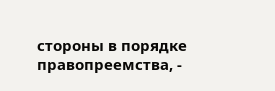стороны в порядке правопреемства, -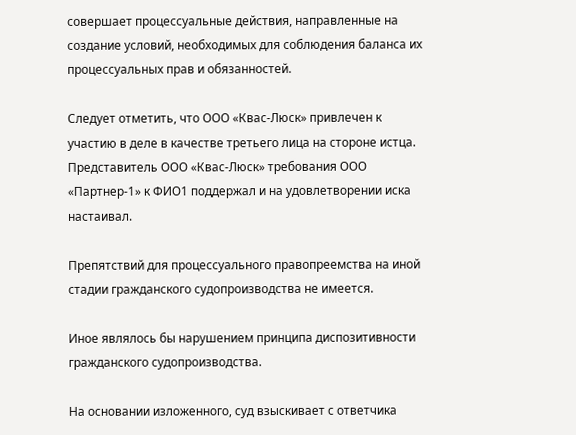совершает процессуальные действия, направленные на создание условий, необходимых для соблюдения баланса их процессуальных прав и обязанностей.

Следует отметить, что ООО «Квас-Люск» привлечен к участию в деле в качестве третьего лица на стороне истца. Представитель ООО «Квас-Люск» требования ООО «Партнер-1» к ФИО1 поддержал и на удовлетворении иска настаивал.

Препятствий для процессуального правопреемства на иной стадии гражданского судопроизводства не имеется.

Иное являлось бы нарушением принципа диспозитивности гражданского судопроизводства.

На основании изложенного, суд взыскивает с ответчика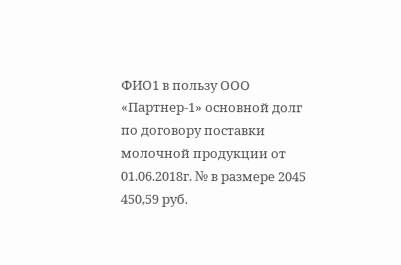ФИО1 в пользу ООО «Партнер-1» основной долг по договору поставки молочной продукции от 01.06.2018г. № в размере 2045 450,59 руб.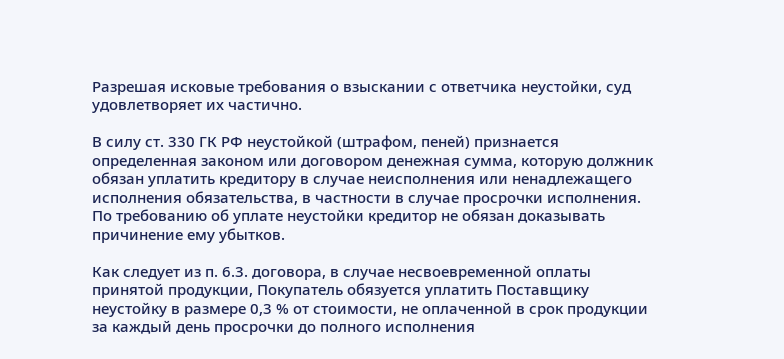Разрешая исковые требования о взыскании с ответчика неустойки, суд удовлетворяет их частично.

В силу ст. 330 ГК РФ неустойкой (штрафом, пеней) признается определенная законом или договором денежная сумма, которую должник обязан уплатить кредитору в случае неисполнения или ненадлежащего исполнения обязательства, в частности в случае просрочки исполнения. По требованию об уплате неустойки кредитор не обязан доказывать причинение ему убытков.

Как следует из п. 6.3. договора, в случае несвоевременной оплаты принятой продукции, Покупатель обязуется уплатить Поставщику неустойку в размере 0,3 % от стоимости, не оплаченной в срок продукции за каждый день просрочки до полного исполнения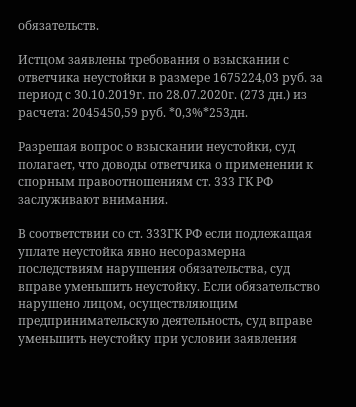обязательств.

Истцом заявлены требования о взыскании с ответчика неустойки в размере 1675224,03 руб. за период с 30.10.2019г. по 28.07.2020г. (273 дн.) из расчета: 2045450,59 руб. *0,3%*253дн.

Разрешая вопрос о взыскании неустойки, суд полагает, что доводы ответчика о применении к спорным правоотношениям ст. 333 ГК РФ заслуживают внимания.

В соответствии со ст. 333ГК РФ если подлежащая уплате неустойка явно несоразмерна последствиям нарушения обязательства, суд вправе уменьшить неустойку. Если обязательство нарушено лицом, осуществляющим предпринимательскую деятельность, суд вправе уменьшить неустойку при условии заявления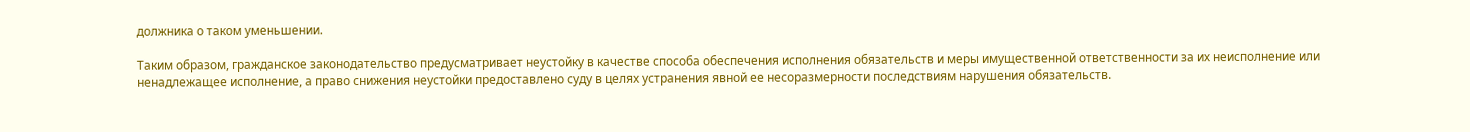должника о таком уменьшении.

Таким образом, гражданское законодательство предусматривает неустойку в качестве способа обеспечения исполнения обязательств и меры имущественной ответственности за их неисполнение или ненадлежащее исполнение, а право снижения неустойки предоставлено суду в целях устранения явной ее несоразмерности последствиям нарушения обязательств.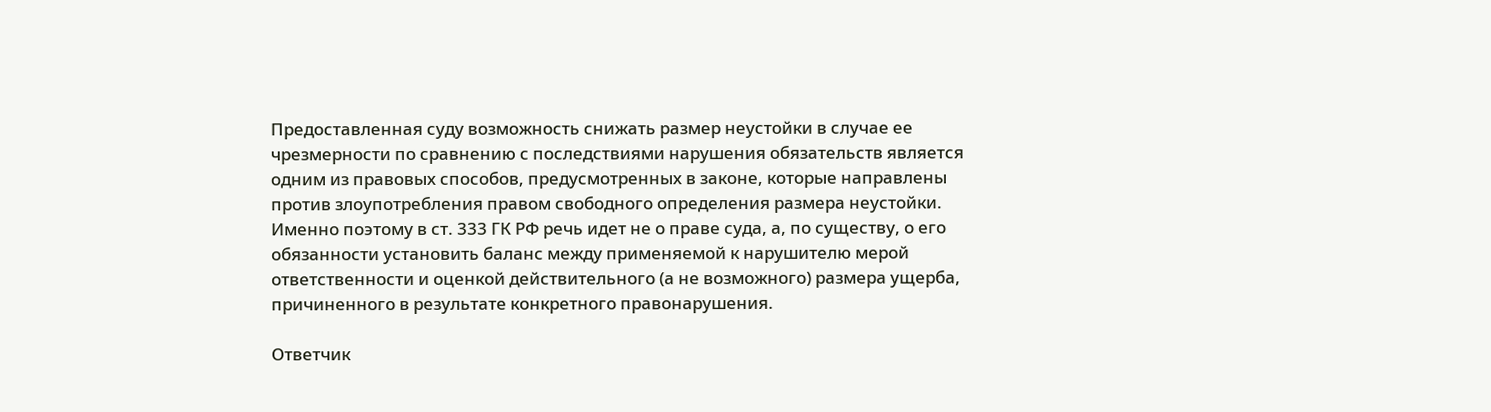Предоставленная суду возможность снижать размер неустойки в случае ее чрезмерности по сравнению с последствиями нарушения обязательств является одним из правовых способов, предусмотренных в законе, которые направлены против злоупотребления правом свободного определения размера неустойки. Именно поэтому в ст. 333 ГК РФ речь идет не о праве суда, а, по существу, о его обязанности установить баланс между применяемой к нарушителю мерой ответственности и оценкой действительного (а не возможного) размера ущерба, причиненного в результате конкретного правонарушения.

Ответчик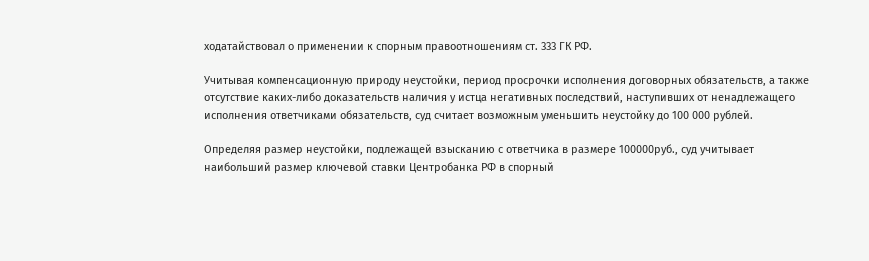ходатайствовал о применении к спорным правоотношениям ст. 333 ГК РФ.

Учитывая компенсационную природу неустойки, период просрочки исполнения договорных обязательств, а также отсутствие каких-либо доказательств наличия у истца негативных последствий, наступивших от ненадлежащего исполнения ответчиками обязательств, суд считает возможным уменьшить неустойку до 100 000 рублей.

Определяя размер неустойки, подлежащей взысканию с ответчика в размере 100000руб., суд учитывает наибольший размер ключевой ставки Центробанка РФ в спорный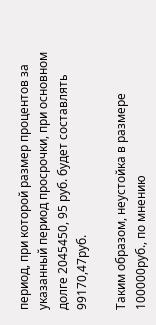период, при которой размер процентов за указанный период просрочки, при основном долге 2045450, 95 руб. будет составлять 99170,47руб.

Таким образом, неустойка в размере 100000руб., по мнению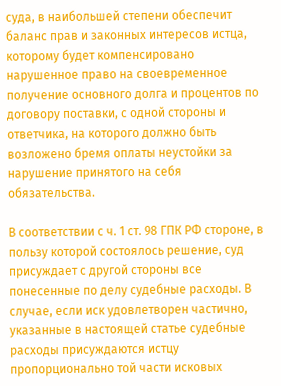суда, в наибольшей степени обеспечит баланс прав и законных интересов истца, которому будет компенсировано нарушенное право на своевременное получение основного долга и процентов по договору поставки, с одной стороны и ответчика, на которого должно быть возложено бремя оплаты неустойки за нарушение принятого на себя обязательства.

В соответствии с ч. 1 ст. 98 ГПК РФ стороне, в пользу которой состоялось решение, суд присуждает с другой стороны все понесенные по делу судебные расходы. В случае, если иск удовлетворен частично, указанные в настоящей статье судебные расходы присуждаются истцу пропорционально той части исковых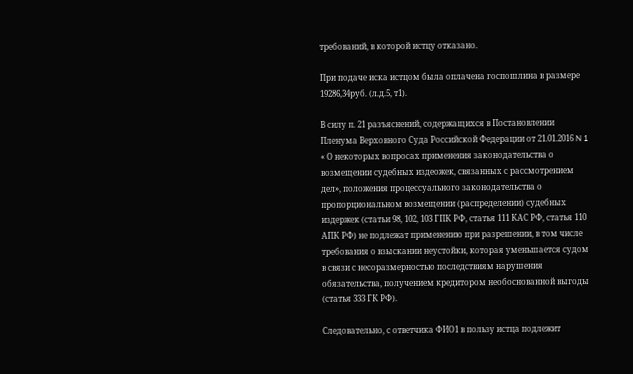требований, в которой истцу отказано.

При подаче иска истцом была оплачена госпошлина в размере 19286,34руб. (л.д.5, т1).

В силу п. 21 разъяснений, содержащихся в Постановлении Пленума Верховного Суда Российской Федерации от 21.01.2016 N 1 « О некоторых вопросах применения законодательства о возмещении судебных издеожек, связанных с рассмотрением дел», положения процессуального законодательства о пропорциональном возмещении (распределении) судебных издержек (статьи 98, 102, 103 ГПК РФ, статья 111 КАС РФ, статья 110 АПК РФ) не подлежат применению при разрешении, в том числе требования о взыскании неустойки, которая уменьшается судом в связи с несоразмерностью последствиям нарушения обязательства, получением кредитором необоснованной выгоды (статья 333 ГК РФ).

Следовательно, с ответчика ФИО1 в пользу истца подлежит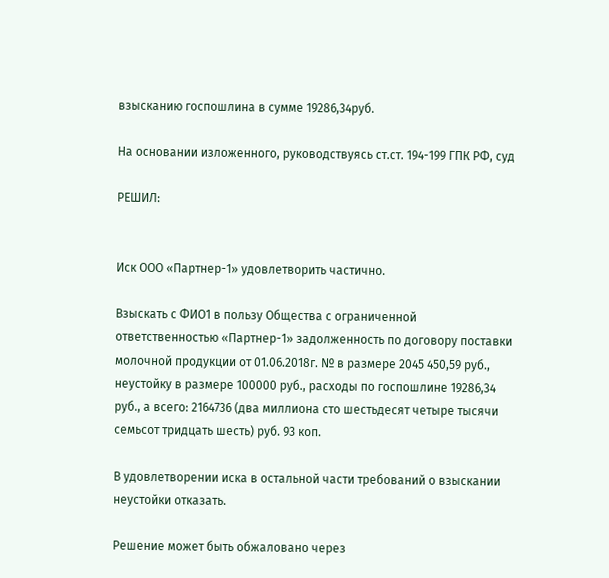взысканию госпошлина в сумме 19286,34руб.

На основании изложенного, руководствуясь ст.ст. 194-199 ГПК РФ, суд

РЕШИЛ:


Иск ООО «Партнер-1» удовлетворить частично.

Взыскать с ФИО1 в пользу Общества с ограниченной ответственностью «Партнер-1» задолженность по договору поставки молочной продукции от 01.06.2018г. № в размере 2045 450,59 руб., неустойку в размере 100000 руб., расходы по госпошлине 19286,34 руб., а всего: 2164736 (два миллиона сто шестьдесят четыре тысячи семьсот тридцать шесть) руб. 93 коп.

В удовлетворении иска в остальной части требований о взыскании неустойки отказать.

Решение может быть обжаловано через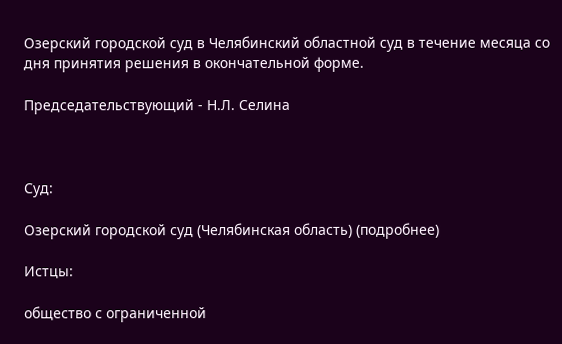Озерский городской суд в Челябинский областной суд в течение месяца со дня принятия решения в окончательной форме.

Председательствующий - Н.Л. Селина



Суд:

Озерский городской суд (Челябинская область) (подробнее)

Истцы:

общество с ограниченной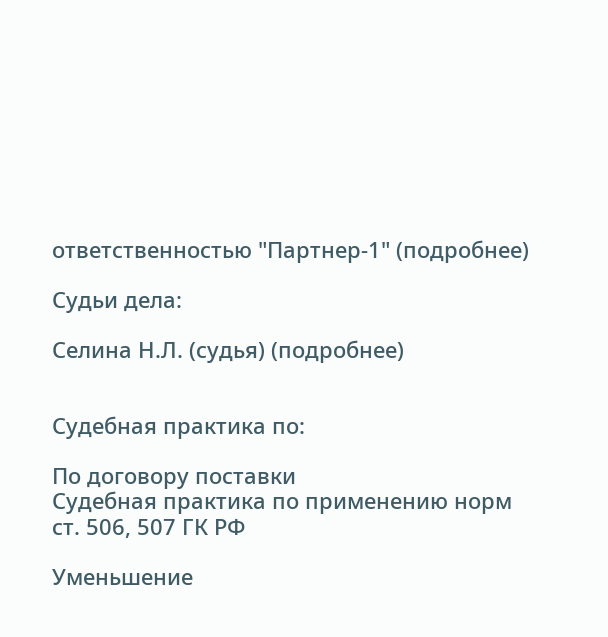ответственностью "Партнер-1" (подробнее)

Судьи дела:

Селина Н.Л. (судья) (подробнее)


Судебная практика по:

По договору поставки
Судебная практика по применению норм ст. 506, 507 ГК РФ

Уменьшение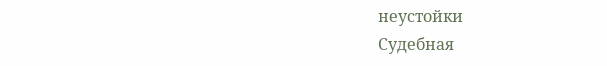неустойки
Судебная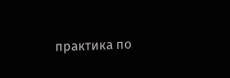практика по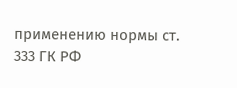применению нормы ст. 333 ГК РФ